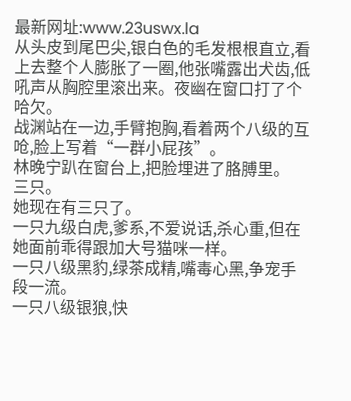最新网址:www.23uswx.la
从头皮到尾巴尖,银白色的毛发根根直立,看上去整个人膨胀了一圈,他张嘴露出犬齿,低吼声从胸腔里滚出来。夜幽在窗口打了个哈欠。
战渊站在一边,手臂抱胸,看着两个八级的互呛,脸上写着“一群小屁孩”。
林晚宁趴在窗台上,把脸埋进了胳膊里。
三只。
她现在有三只了。
一只九级白虎,爹系,不爱说话,杀心重,但在她面前乖得跟加大号猫咪一样。
一只八级黑豹,绿茶成精,嘴毒心黑,争宠手段一流。
一只八级银狼,快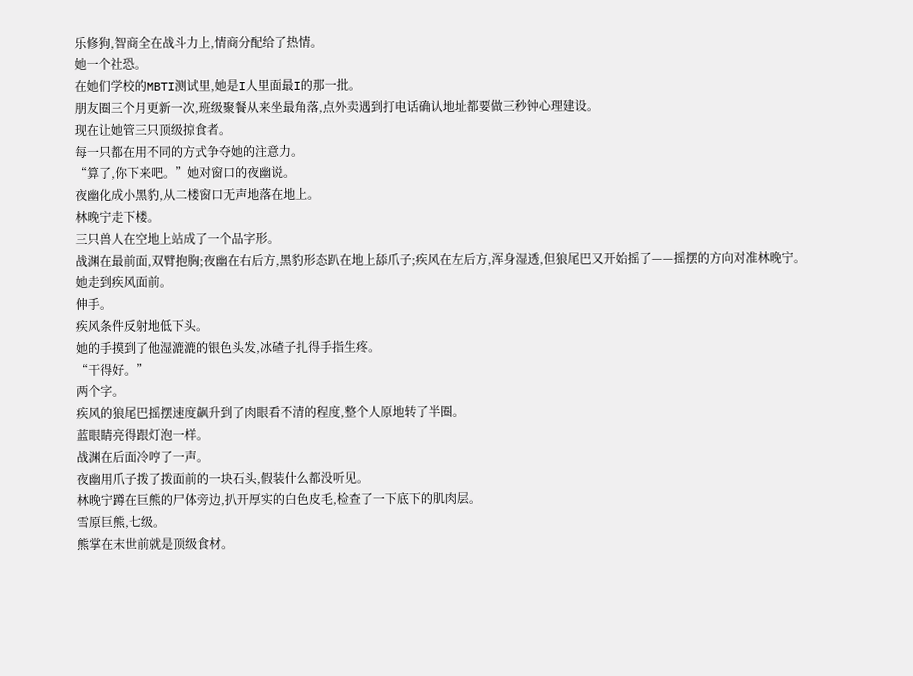乐修狗,智商全在战斗力上,情商分配给了热情。
她一个社恐。
在她们学校的MBTI测试里,她是I人里面最I的那一批。
朋友圈三个月更新一次,班级聚餐从来坐最角落,点外卖遇到打电话确认地址都要做三秒钟心理建设。
现在让她管三只顶级掠食者。
每一只都在用不同的方式争夺她的注意力。
“算了,你下来吧。”她对窗口的夜幽说。
夜幽化成小黑豹,从二楼窗口无声地落在地上。
林晚宁走下楼。
三只兽人在空地上站成了一个品字形。
战渊在最前面,双臂抱胸;夜幽在右后方,黑豹形态趴在地上舔爪子;疾风在左后方,浑身湿透,但狼尾巴又开始摇了——摇摆的方向对准林晚宁。
她走到疾风面前。
伸手。
疾风条件反射地低下头。
她的手摸到了他湿漉漉的银色头发,冰碴子扎得手指生疼。
“干得好。”
两个字。
疾风的狼尾巴摇摆速度飙升到了肉眼看不清的程度,整个人原地转了半圈。
蓝眼睛亮得跟灯泡一样。
战渊在后面冷哼了一声。
夜幽用爪子拨了拨面前的一块石头,假装什么都没听见。
林晚宁蹲在巨熊的尸体旁边,扒开厚实的白色皮毛,检查了一下底下的肌肉层。
雪原巨熊,七级。
熊掌在末世前就是顶级食材。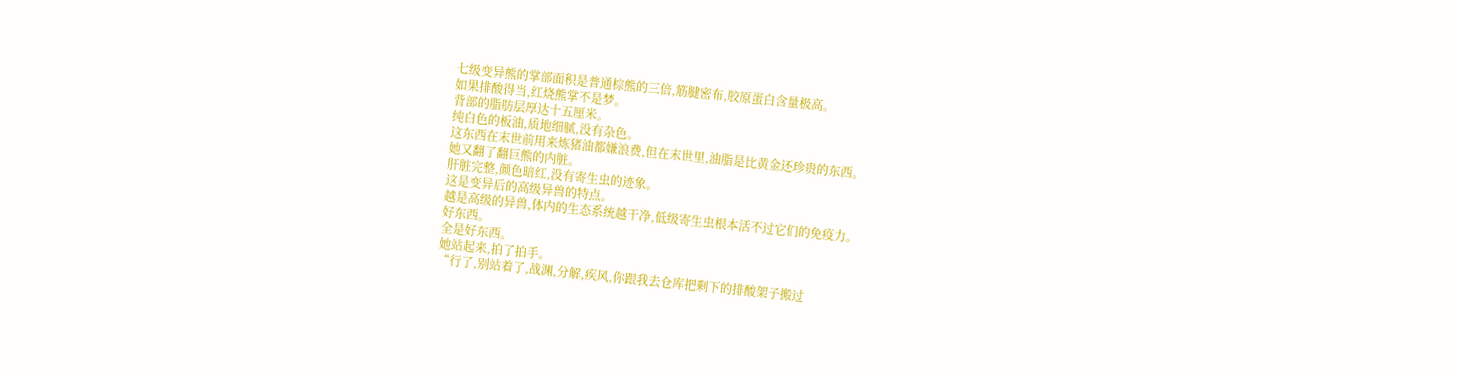七级变异熊的掌部面积是普通棕熊的三倍,筋腱密布,胶原蛋白含量极高。
如果排酸得当,红烧熊掌不是梦。
背部的脂肪层厚达十五厘米。
纯白色的板油,质地细腻,没有杂色。
这东西在末世前用来炼猪油都嫌浪费,但在末世里,油脂是比黄金还珍贵的东西。
她又翻了翻巨熊的内脏。
肝脏完整,颜色暗红,没有寄生虫的迹象。
这是变异后的高级异兽的特点。
越是高级的异兽,体内的生态系统越干净,低级寄生虫根本活不过它们的免疫力。
好东西。
全是好东西。
她站起来,拍了拍手。
“行了,别站着了,战渊,分解,疾风,你跟我去仓库把剩下的排酸架子搬过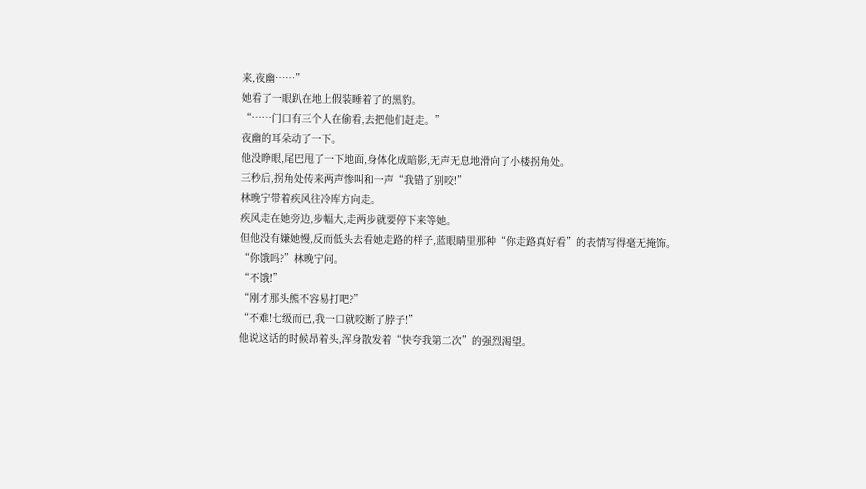来,夜幽……”
她看了一眼趴在地上假装睡着了的黑豹。
“……门口有三个人在偷看,去把他们赶走。”
夜幽的耳朵动了一下。
他没睁眼,尾巴甩了一下地面,身体化成暗影,无声无息地滑向了小楼拐角处。
三秒后,拐角处传来两声惨叫和一声“我错了别咬!”
林晚宁带着疾风往冷库方向走。
疾风走在她旁边,步幅大,走两步就要停下来等她。
但他没有嫌她慢,反而低头去看她走路的样子,蓝眼睛里那种“你走路真好看”的表情写得毫无掩饰。
“你饿吗?”林晚宁问。
“不饿!”
“刚才那头熊不容易打吧?”
“不难!七级而已,我一口就咬断了脖子!”
他说这话的时候昂着头,浑身散发着“快夸我第二次”的强烈渴望。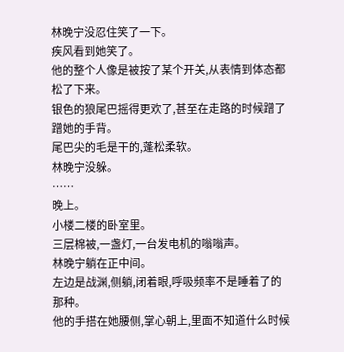林晚宁没忍住笑了一下。
疾风看到她笑了。
他的整个人像是被按了某个开关,从表情到体态都松了下来。
银色的狼尾巴摇得更欢了,甚至在走路的时候蹭了蹭她的手背。
尾巴尖的毛是干的,蓬松柔软。
林晚宁没躲。
……
晚上。
小楼二楼的卧室里。
三层棉被,一盏灯,一台发电机的嗡嗡声。
林晚宁躺在正中间。
左边是战渊,侧躺,闭着眼,呼吸频率不是睡着了的那种。
他的手搭在她腰侧,掌心朝上,里面不知道什么时候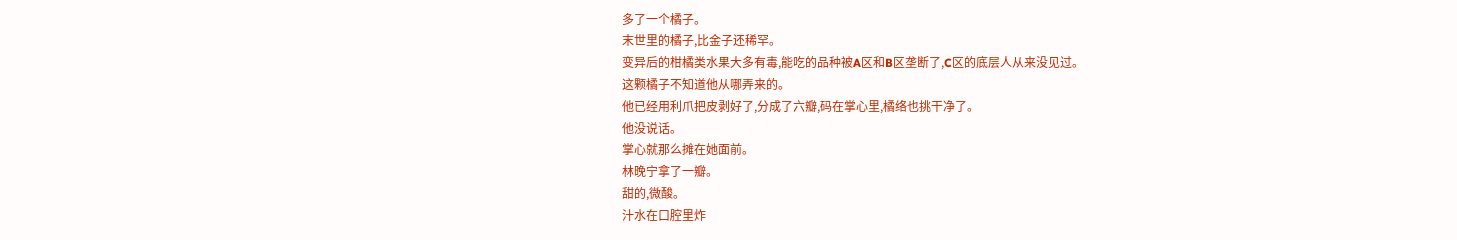多了一个橘子。
末世里的橘子,比金子还稀罕。
变异后的柑橘类水果大多有毒,能吃的品种被A区和B区垄断了,C区的底层人从来没见过。
这颗橘子不知道他从哪弄来的。
他已经用利爪把皮剥好了,分成了六瓣,码在掌心里,橘络也挑干净了。
他没说话。
掌心就那么摊在她面前。
林晚宁拿了一瓣。
甜的,微酸。
汁水在口腔里炸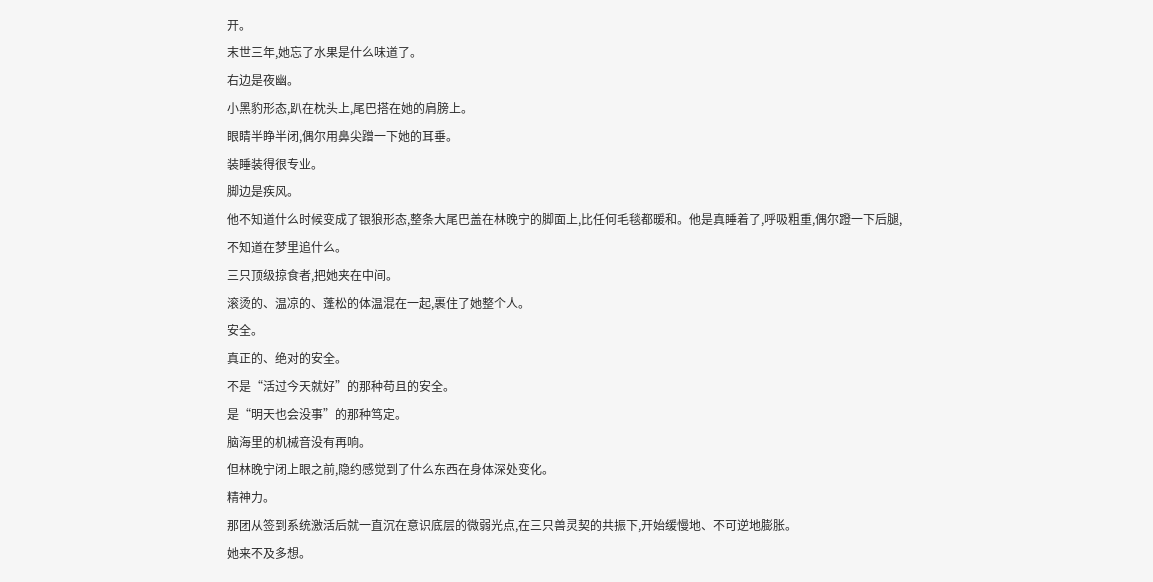开。
末世三年,她忘了水果是什么味道了。
右边是夜幽。
小黑豹形态,趴在枕头上,尾巴搭在她的肩膀上。
眼睛半睁半闭,偶尔用鼻尖蹭一下她的耳垂。
装睡装得很专业。
脚边是疾风。
他不知道什么时候变成了银狼形态,整条大尾巴盖在林晚宁的脚面上,比任何毛毯都暖和。他是真睡着了,呼吸粗重,偶尔蹬一下后腿,不知道在梦里追什么。
三只顶级掠食者,把她夹在中间。
滚烫的、温凉的、蓬松的体温混在一起,裹住了她整个人。
安全。
真正的、绝对的安全。
不是“活过今天就好”的那种苟且的安全。
是“明天也会没事”的那种笃定。
脑海里的机械音没有再响。
但林晚宁闭上眼之前,隐约感觉到了什么东西在身体深处变化。
精神力。
那团从签到系统激活后就一直沉在意识底层的微弱光点,在三只兽灵契的共振下,开始缓慢地、不可逆地膨胀。
她来不及多想。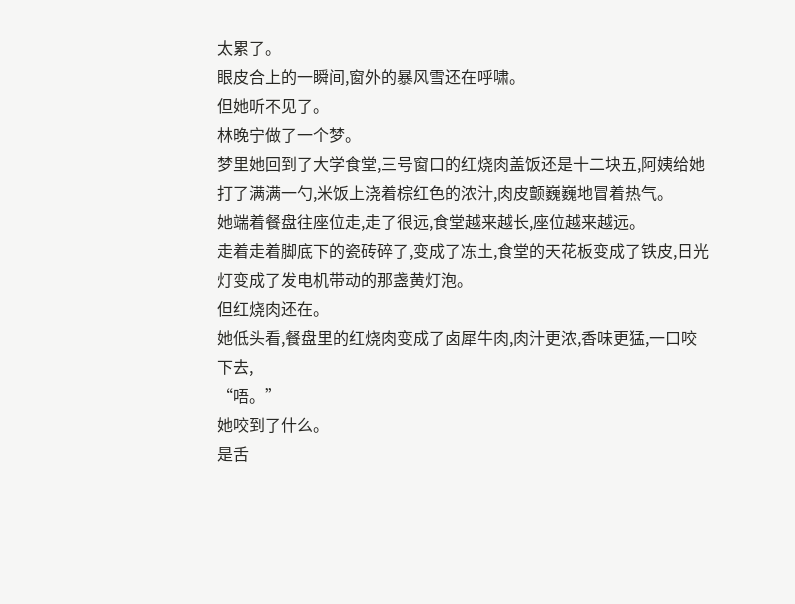太累了。
眼皮合上的一瞬间,窗外的暴风雪还在呼啸。
但她听不见了。
林晚宁做了一个梦。
梦里她回到了大学食堂,三号窗口的红烧肉盖饭还是十二块五,阿姨给她打了满满一勺,米饭上浇着棕红色的浓汁,肉皮颤巍巍地冒着热气。
她端着餐盘往座位走,走了很远,食堂越来越长,座位越来越远。
走着走着脚底下的瓷砖碎了,变成了冻土,食堂的天花板变成了铁皮,日光灯变成了发电机带动的那盏黄灯泡。
但红烧肉还在。
她低头看,餐盘里的红烧肉变成了卤犀牛肉,肉汁更浓,香味更猛,一口咬下去,
“唔。”
她咬到了什么。
是舌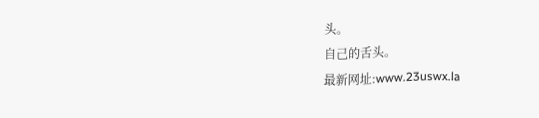头。
自己的舌头。
最新网址:www.23uswx.la